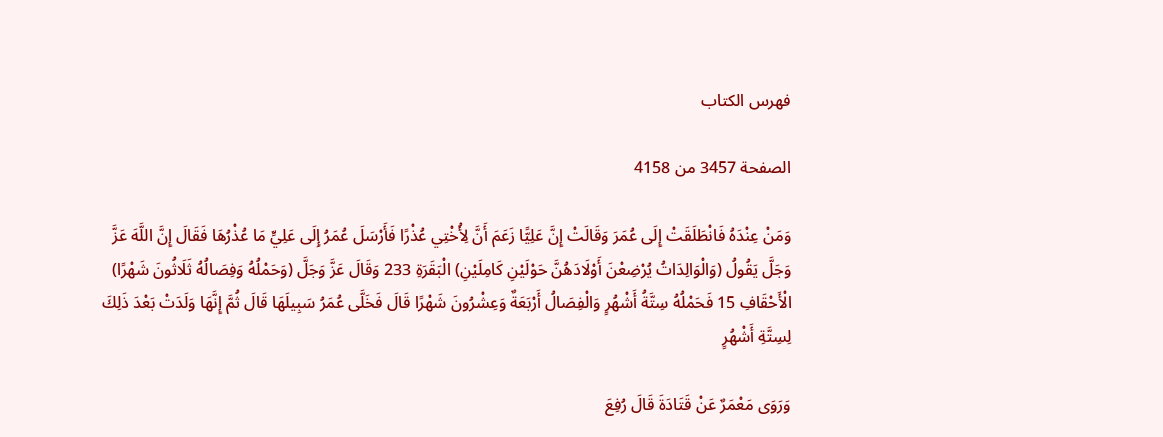فهرس الكتاب

الصفحة 3457 من 4158

وَمَنْ عِنْدَهُ فَانْطَلَقَتْ إِلَى عُمَرَ وَقَالَتْ إِنَّ عَلِيًّا زَعَمَ أَنَّ لِأُخْتِي عُذْرًا فَأَرْسَلَ عُمَرُ إِلَى عَلِيٍّ مَا عُذْرُهَا فَقَالَ إِنَّ اللَّهَ عَزَّ وَجَلَّ يَقُولُ (وَالْوَالِدَاتُ يُرْضِعْنَ أَوْلَادَهُنَّ حَوْلَيْنِ كَامِلَيْنِ) الْبَقَرَةِ 233 وَقَالَ عَزَّ وَجَلَّ (وَحَمْلُهُ وَفِصَالُهُ ثَلَاثُونَ شَهْرًا) الْأَحْقَافِ 15 فَحَمْلُهُ سِتَّةُ أَشْهُرٍ وَالْفِصَالُ أَرْبَعَةٌ وَعِشْرُونَ شَهْرًا قَالَ فَخَلَّى عُمَرُ سَبِيلَهَا قَالَ ثُمَّ إِنَّهَا وَلَدَتْ بَعْدَ ذَلِكَ لِسِتَّةِ أَشْهُرٍ

وَرَوَى مَعْمَرٌ عَنْ قَتَادَةَ قَالَ رُفِعَ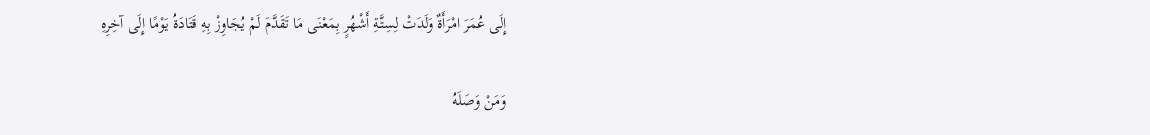إِلَى عُمَرَ امْرَأَةٌ وَلَدَتْ لِسِتَّةِ أَشْهُرٍ بِمَعْنَى مَا تَقَدَّمَ لَمْ يُجَاوِزْ بِهِ قَتَادَةُ يَوْمًا إِلَى آخِرِهِ

وَمَنْ وَصَلَهُ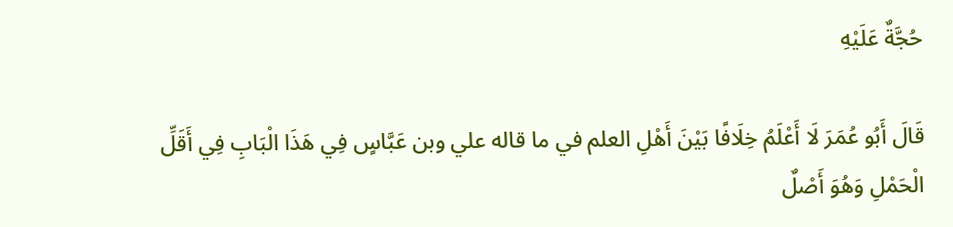حُجَّةٌ عَلَيْهِ

قَالَ أَبُو عُمَرَ لَا أَعْلَمُ خِلَافًا بَيْنَ أَهْلِ العلم في ما قاله علي وبن عَبَّاسٍ فِي هَذَا الْبَابِ فِي أَقَلِّ الْحَمْلِ وَهُوَ أَصْلٌ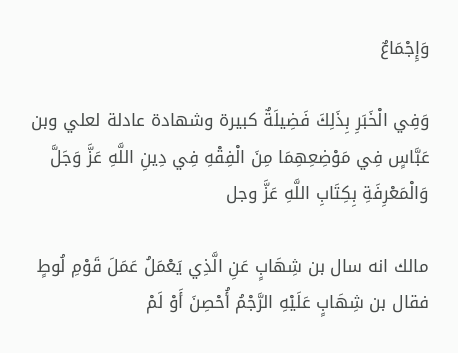وَإِجْمَاعٌ

وَفِي الْخَبَرِ بِذَلِكَ فَضِيلَةٌ كبيرة وشهادة عادلة لعلي وبن عَبَّاسٍ فِي مَوْضِعِهِمَا مِنَ الْفِقْهِ فِي دِينِ اللَّهِ عَزَّ وَجَلَّ وَالْمَعْرِفَةِ بِكِتَابِ اللَّهِ عَزَّ وجل

مالك انه سال بن شِهَابٍ عَنِ الَّذِي يَعْمَلُ عَمَلَ قَوْمِ لُوطٍ فقال بن شِهَابٍ عَلَيْهِ الرَّجْمُ أُحْصِنَ أَوْ لَمْ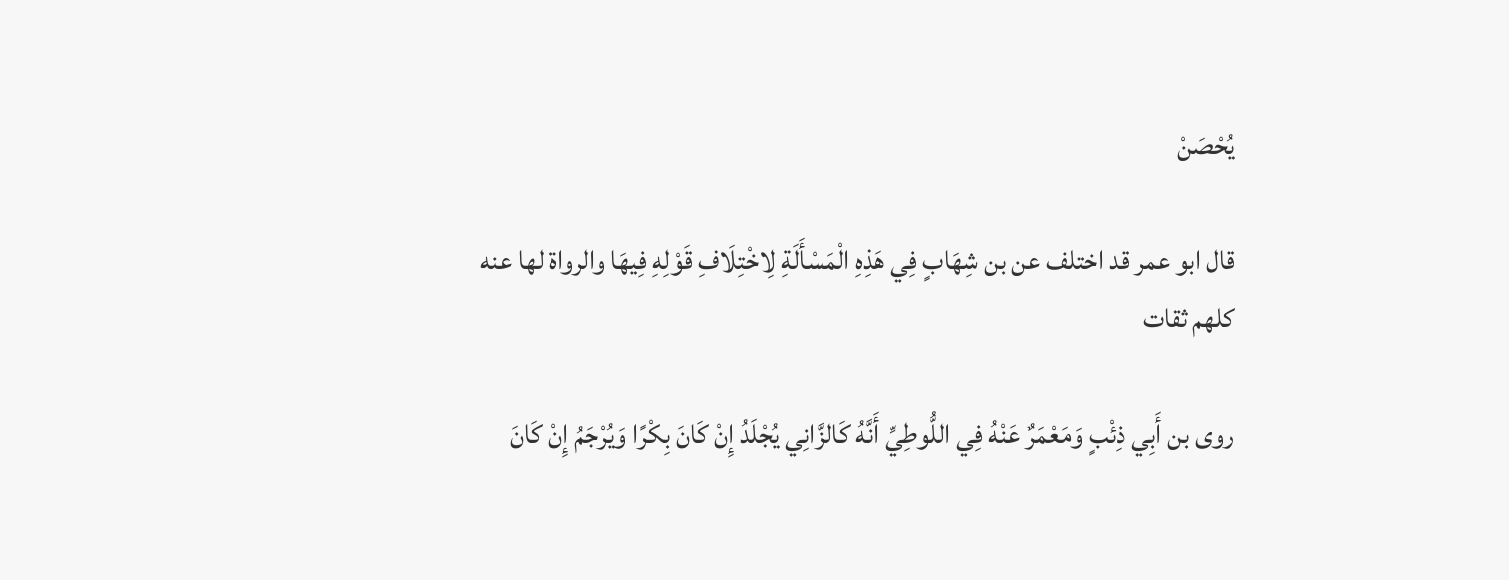يُحْصَنْ

قال ابو عمر قد اختلف عن بن شِهَابٍ فِي هَذِهِ الْمَسْأَلَةِ لِاخْتِلَافِ قَوْلِهِ فِيهَا والرواة لها عنه كلهم ثقات

روى بن أَبِي ذِئْبٍ وَمَعْمَرٌ عَنْهُ فِي اللُّوطِيِّ أَنَّهُ كَالزَّانِي يُجْلَدُ إِنْ كَانَ بِكْرًا وَيُرْجَمُ إِنْ كَانَ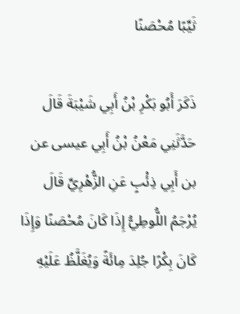ثَيِّبًا مُحْصَنًا

ذَكَرَ أَبُو بَكْرِ بْنُ أَبِي شَيْبَةَ قَالَ حَدَّثَنِي مَعْنُ بْنُ أَبِي عيسى عن بن أَبِي ذِئْبٍ عَنِ الزُّهْرِيِّ قَالَ يُرْجَمُ اللُّوطِيُّ إِذَا كَانَ مُحْصَنًا وَإِذَا كَانَ بِكْرًا جُلِدَ مِائَةً وَيُغَلَّظُ عَلَيْهِ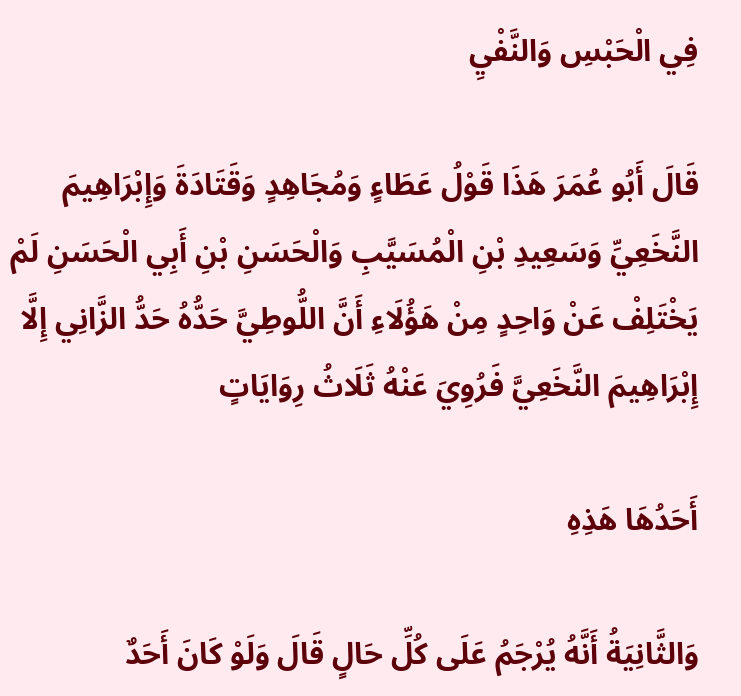فِي الْحَبْسِ وَالنَّفْيِ

قَالَ أَبُو عُمَرَ هَذَا قَوْلُ عَطَاءٍ وَمُجَاهِدٍ وَقَتَادَةَ وَإِبْرَاهِيمَ النَّخَعِيِّ وَسَعِيدِ بْنِ الْمُسَيَّبِ وَالْحَسَنِ بْنِ أَبِي الْحَسَنِ لَمْ يَخْتَلِفْ عَنْ وَاحِدٍ مِنْ هَؤُلَاءِ أَنَّ اللُّوطِيَّ حَدُّهُ حَدُّ الزَّانِي إِلَّا إِبْرَاهِيمَ النَّخَعِيَّ فَرُوِيَ عَنْهُ ثَلَاثُ رِوَايَاتٍ

أَحَدُهَا هَذِهِ

وَالثَّانِيَةُ أَنَّهُ يُرْجَمُ عَلَى كُلِّ حَالٍ قَالَ وَلَوْ كَانَ أَحَدٌ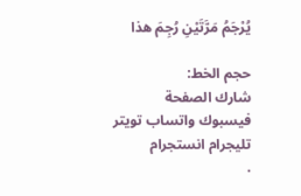يُرْجَمُ مَرَّتَيْنِ رُجِمَ هذا

حجم الخط:
شارك الصفحة
فيسبوك واتساب تويتر تليجرام انستجرام
.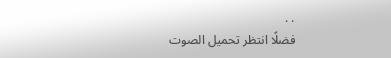. .
فضلًا انتظر تحميل الصوت